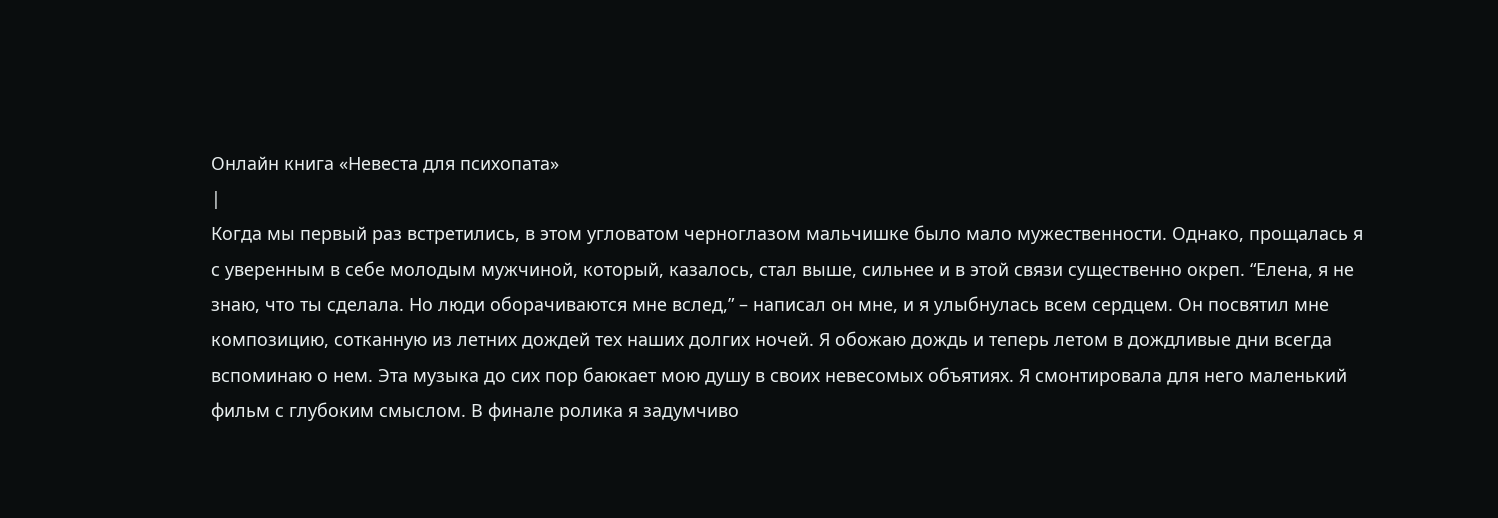Онлайн книга «Невеста для психопата»
|
Когда мы первый раз встретились, в этом угловатом черноглазом мальчишке было мало мужественности. Однако, прощалась я с уверенным в себе молодым мужчиной, который, казалось, стал выше, сильнее и в этой связи существенно окреп. “Елена, я не знаю, что ты сделала. Но люди оборачиваются мне вслед,” – написал он мне, и я улыбнулась всем сердцем. Он посвятил мне композицию, сотканную из летних дождей тех наших долгих ночей. Я обожаю дождь и теперь летом в дождливые дни всегда вспоминаю о нем. Эта музыка до сих пор баюкает мою душу в своих невесомых объятиях. Я смонтировала для него маленький фильм с глубоким смыслом. В финале ролика я задумчиво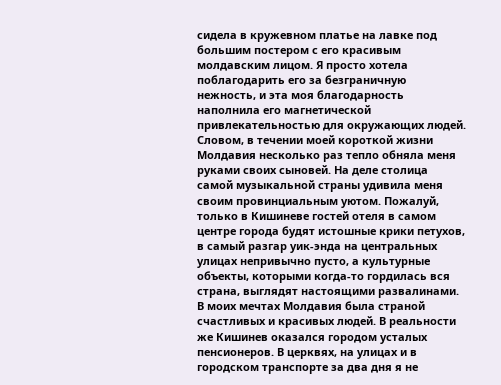сидела в кружевном платье на лавке под большим постером с его красивым молдавским лицом. Я просто хотела поблагодарить его за безграничную нежность, и эта моя благодарность наполнила его магнетической привлекательностью для окружающих людей. Словом, в течении моей короткой жизни Молдавия несколько раз тепло обняла меня руками своих сыновей. На деле столица самой музыкальной страны удивила меня своим провинциальным уютом. Пожалуй, только в Кишиневе гостей отеля в самом центре города будят истошные крики петухов, в самый разгар уик-энда на центральных улицах непривычно пусто, а культурные объекты, которыми когда-то гордилась вся страна, выглядят настоящими развалинами. В моих мечтах Молдавия была страной счастливых и красивых людей. В реальности же Кишинев оказался городом усталых пенсионеров. В церквях, на улицах и в городском транспорте за два дня я не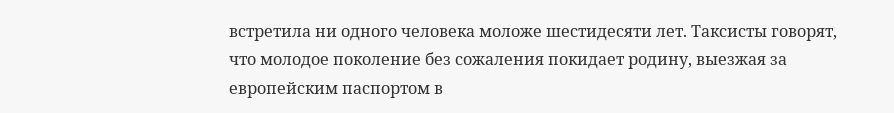встретила ни одного человека моложе шестидесяти лет. Таксисты говорят, что молодое поколение без сожаления покидает родину, выезжая за европейским паспортом в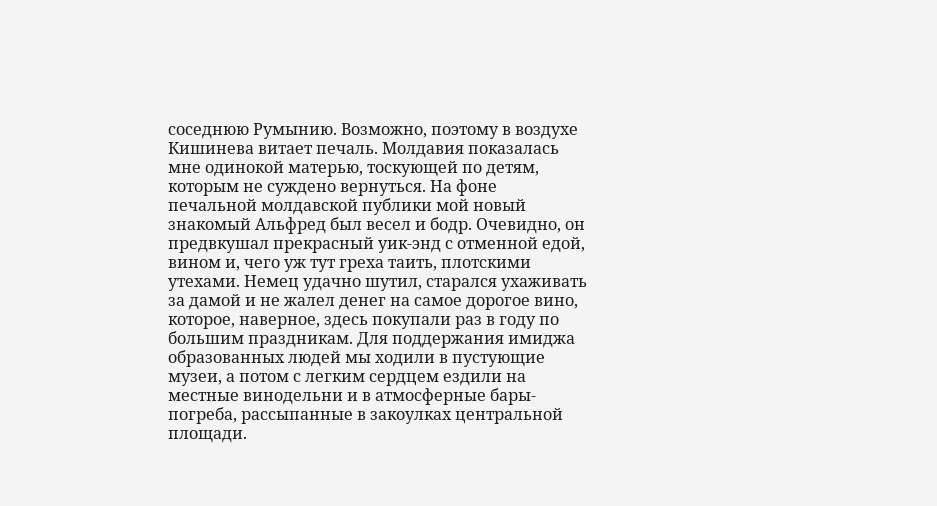соседнюю Румынию. Возможно, поэтому в воздухе Кишинева витает печаль. Молдавия показалась мне одинокой матерью, тоскующей по детям, которым не суждено вернуться. На фоне печальной молдавской публики мой новый знакомый Альфред был весел и бодр. Очевидно, он предвкушал прекрасный уик-энд с отменной едой, вином и, чего уж тут греха таить, плотскими утехами. Немец удачно шутил, старался ухаживать за дамой и не жалел денег на самое дорогое вино, которое, наверное, здесь покупали раз в году по большим праздникам. Для поддержания имиджа образованных людей мы ходили в пустующие музеи, а потом с легким сердцем ездили на местные винодельни и в атмосферные бары-погреба, рассыпанные в закоулках центральной площади.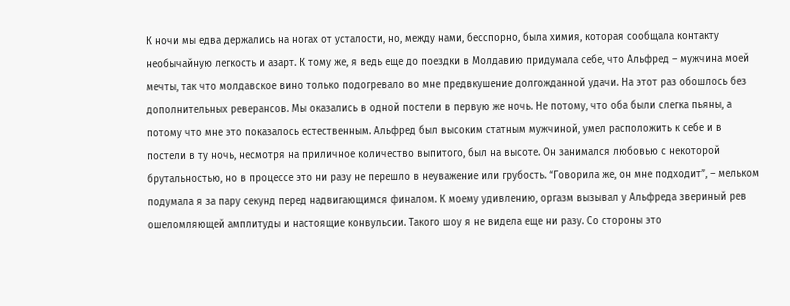К ночи мы едва держались на ногах от усталости, но, между нами, бесспорно, была химия, которая сообщала контакту необычайную легкость и азарт. К тому же, я ведь еще до поездки в Молдавию придумала себе, что Альфред – мужчина моей мечты, так что молдавское вино только подогревало во мне предвкушение долгожданной удачи. На этот раз обошлось без дополнительных реверансов. Мы оказались в одной постели в первую же ночь. Не потому, что оба были слегка пьяны, а потому что мне это показалось естественным. Альфред был высоким статным мужчиной, умел расположить к себе и в постели в ту ночь, несмотря на приличное количество выпитого, был на высоте. Он занимался любовью с некоторой брутальностью, но в процессе это ни разу не перешло в неуважение или грубость. “Говорила же, он мне подходит”, – мельком подумала я за пару секунд перед надвигающимся финалом. К моему удивлению, оргазм вызывал у Альфреда звериный рев ошеломляющей амплитуды и настоящие конвульсии. Такого шоу я не видела еще ни разу. Со стороны это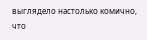выглядело настолько комично, что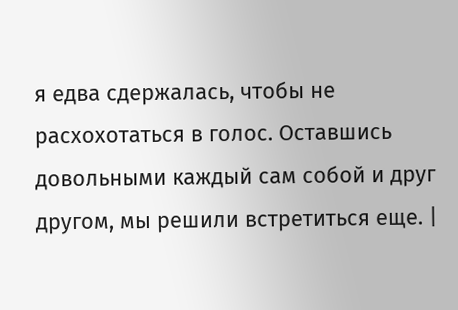я едва сдержалась, чтобы не расхохотаться в голос. Оставшись довольными каждый сам собой и друг другом, мы решили встретиться еще. |